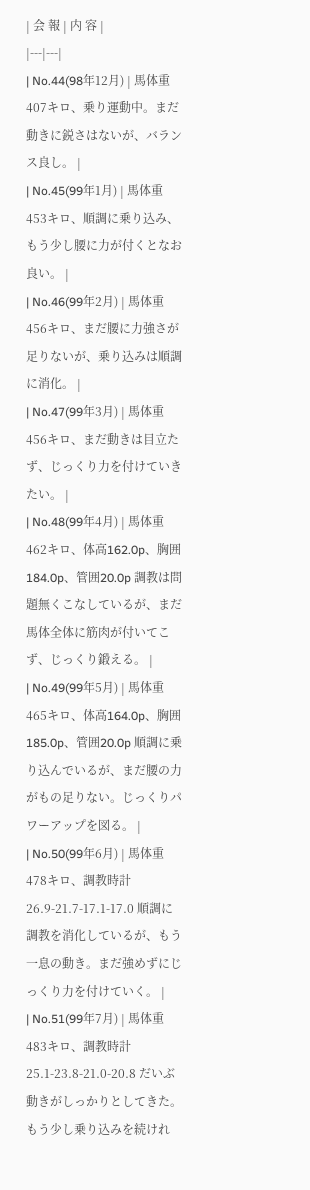| 会 報 | 内 容 |
|---|---|
| No.44(98年12月) | 馬体重407キロ、乗り運動中。まだ動きに鋭さはないが、バランス良し。 |
| No.45(99年1月) | 馬体重453キロ、順調に乗り込み、もう少し腰に力が付くとなお良い。 |
| No.46(99年2月) | 馬体重456キロ、まだ腰に力強さが足りないが、乗り込みは順調に消化。 |
| No.47(99年3月) | 馬体重456キロ、まだ動きは目立たず、じっくり力を付けていきたい。 |
| No.48(99年4月) | 馬体重462キロ、体高162.0p、胸囲184.0p、管囲20.0p 調教は問題無くこなしているが、まだ馬体全体に筋肉が付いてこず、じっくり鍛える。 |
| No.49(99年5月) | 馬体重465キロ、体高164.0p、胸囲185.0p、管囲20.0p 順調に乗り込んでいるが、まだ腰の力がもの足りない。じっくりパワーアップを図る。 |
| No.50(99年6月) | 馬体重478キロ、調教時計26.9-21.7-17.1-17.0 順調に調教を消化しているが、もう一息の動き。まだ強めずにじっくり力を付けていく。 |
| No.51(99年7月) | 馬体重483キロ、調教時計25.1-23.8-21.0-20.8 だいぶ動きがしっかりとしてきた。もう少し乗り込みを続けれ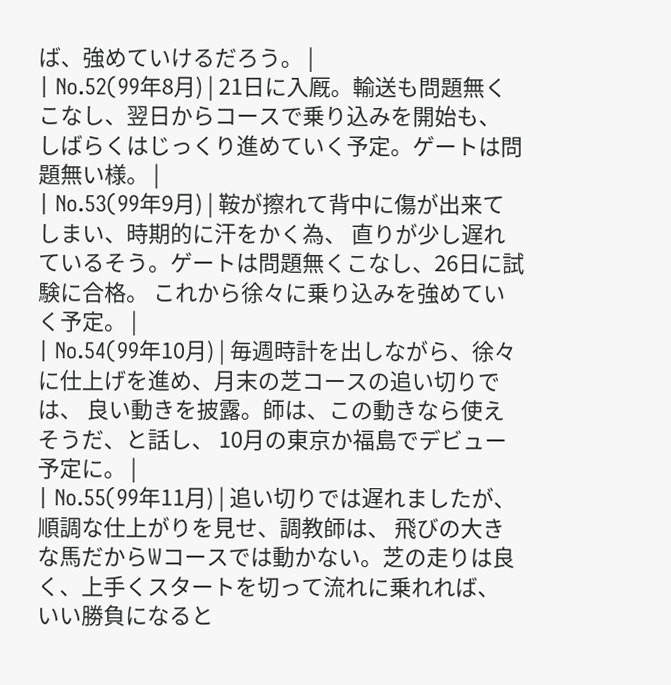ば、強めていけるだろう。 |
| No.52(99年8月) | 21日に入厩。輸送も問題無くこなし、翌日からコースで乗り込みを開始も、 しばらくはじっくり進めていく予定。ゲートは問題無い様。 |
| No.53(99年9月) | 鞍が擦れて背中に傷が出来てしまい、時期的に汗をかく為、 直りが少し遅れているそう。ゲートは問題無くこなし、26日に試験に合格。 これから徐々に乗り込みを強めていく予定。 |
| No.54(99年10月) | 毎週時計を出しながら、徐々に仕上げを進め、月末の芝コースの追い切りでは、 良い動きを披露。師は、この動きなら使えそうだ、と話し、 10月の東京か福島でデビュー予定に。 |
| No.55(99年11月) | 追い切りでは遅れましたが、順調な仕上がりを見せ、調教師は、 飛びの大きな馬だからWコースでは動かない。芝の走りは良く、上手くスタートを切って流れに乗れれば、 いい勝負になると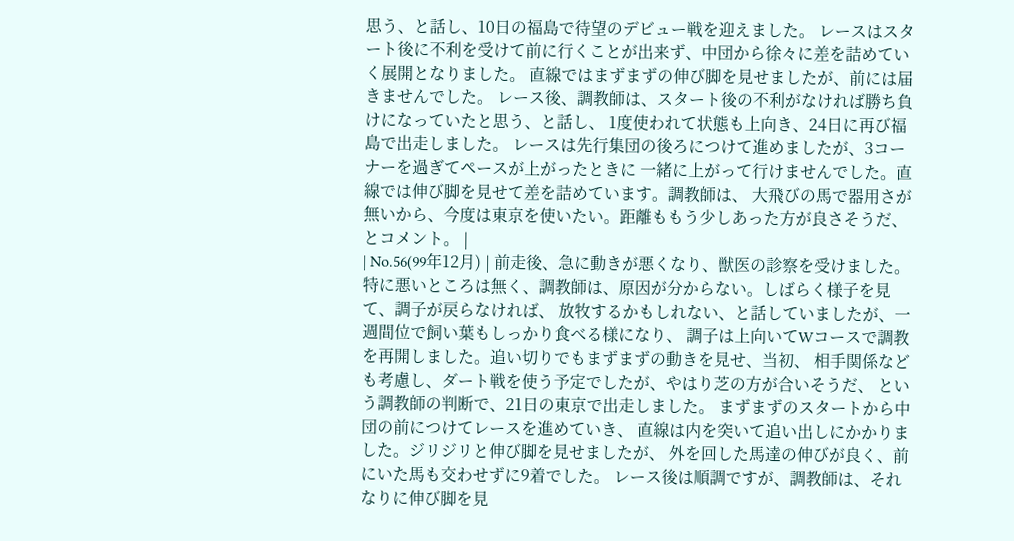思う、と話し、10日の福島で待望のデビュー戦を迎えました。 レースはスタート後に不利を受けて前に行くことが出来ず、中団から徐々に差を詰めていく展開となりました。 直線ではまずまずの伸び脚を見せましたが、前には届きませんでした。 レース後、調教師は、スタート後の不利がなければ勝ち負けになっていたと思う、と話し、 1度使われて状態も上向き、24日に再び福島で出走しました。 レースは先行集団の後ろにつけて進めましたが、3コーナーを過ぎてペースが上がったときに 一緒に上がって行けませんでした。直線では伸び脚を見せて差を詰めています。調教師は、 大飛びの馬で器用さが無いから、今度は東京を使いたい。距離ももう少しあった方が良さそうだ、とコメント。 |
| No.56(99年12月) | 前走後、急に動きが悪くなり、獣医の診察を受けました。 特に悪いところは無く、調教師は、原因が分からない。しばらく様子を見て、調子が戻らなければ、 放牧するかもしれない、と話していましたが、一週間位で飼い葉もしっかり食べる様になり、 調子は上向いてWコースで調教を再開しました。追い切りでもまずまずの動きを見せ、当初、 相手関係なども考慮し、ダート戦を使う予定でしたが、やはり芝の方が合いそうだ、 という調教師の判断で、21日の東京で出走しました。 まずまずのスタートから中団の前につけてレースを進めていき、 直線は内を突いて追い出しにかかりました。ジリジリと伸び脚を見せましたが、 外を回した馬達の伸びが良く、前にいた馬も交わせずに9着でした。 レース後は順調ですが、調教師は、それなりに伸び脚を見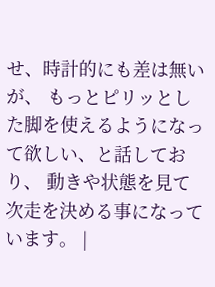せ、時計的にも差は無いが、 もっとピリッとした脚を使えるようになって欲しい、と話しており、 動きや状態を見て次走を決める事になっています。 |